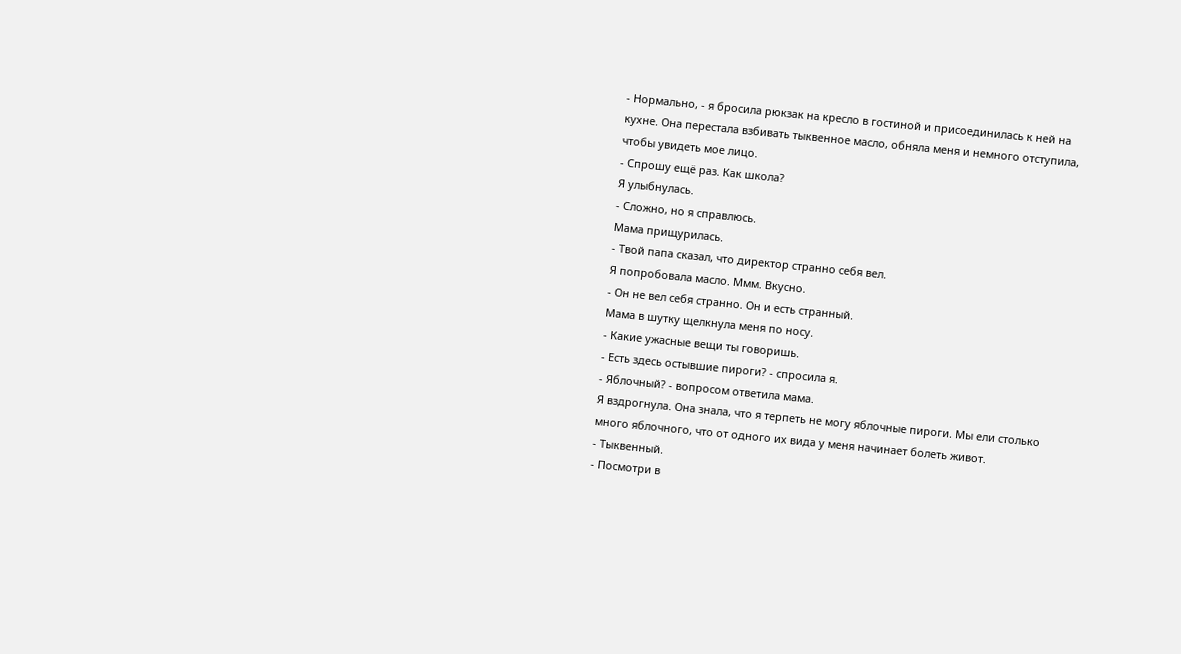- Нормально, - я бросила рюкзак на кресло в гостиной и присоединилась к ней на кухне. Она перестала взбивать тыквенное масло, обняла меня и немного отступила, чтобы увидеть мое лицо.
- Спрошу ещё раз. Как школа?
Я улыбнулась.
- Сложно, но я справлюсь.
Мама прищурилась.
- Твой папа сказал, что директор странно себя вел.
Я попробовала масло. Ммм. Вкусно.
- Он не вел себя странно. Он и есть странный.
Мама в шутку щелкнула меня по носу.
- Какие ужасные вещи ты говоришь.
- Есть здесь остывшие пироги? - спросила я.
- Яблочный? - вопросом ответила мама.
Я вздрогнула. Она знала, что я терпеть не могу яблочные пироги. Мы ели столько много яблочного, что от одного их вида у меня начинает болеть живот.
- Тыквенный.
- Посмотри в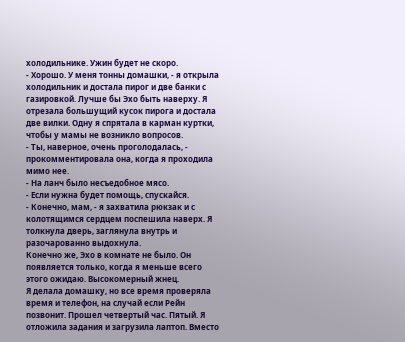холодильнике. Ужин будет не скоро.
- Хорошо. У меня тонны домашки, - я открыла холодильник и достала пирог и две банки с газировкой. Лучше бы Эхо быть наверху. Я отрезала большущий кусок пирога и достала две вилки. Одну я спрятала в карман куртки, чтобы у мамы не возникло вопросов.
- Ты, наверное, очень проголодалась, - прокомментировала она, когда я проходила мимо нее.
- На ланч было несъедобное мясо.
- Если нужна будет помощь, спускайся.
- Конечно, мам, - я захватила рюкзак и с колотящимся сердцем поспешила наверх. Я толкнула дверь, заглянула внутрь и разочарованно выдохнула.
Конечно же, Эхо в комнате не было. Он появляется только, когда я меньше всего этого ожидаю. Высокомерный жнец.
Я делала домашку, но все время проверяла время и телефон, на случай если Рейн позвонит. Прошел четвертый час. Пятый. Я отложила задания и загрузила лаптоп. Вместо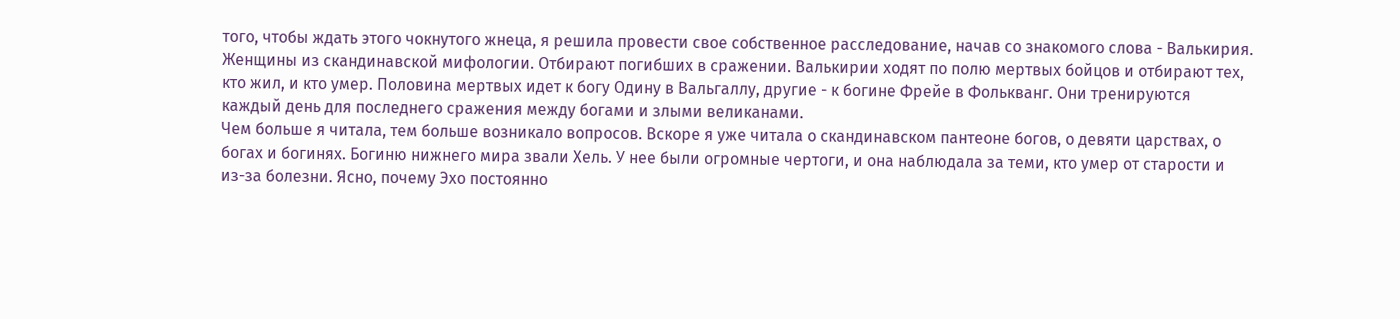того, чтобы ждать этого чокнутого жнеца, я решила провести свое собственное расследование, начав со знакомого слова - Валькирия.
Женщины из скандинавской мифологии. Отбирают погибших в сражении. Валькирии ходят по полю мертвых бойцов и отбирают тех, кто жил, и кто умер. Половина мертвых идет к богу Одину в Вальгаллу, другие - к богине Фрейе в Фолькванг. Они тренируются каждый день для последнего сражения между богами и злыми великанами.
Чем больше я читала, тем больше возникало вопросов. Вскоре я уже читала о скандинавском пантеоне богов, о девяти царствах, о богах и богинях. Богиню нижнего мира звали Хель. У нее были огромные чертоги, и она наблюдала за теми, кто умер от старости и из-за болезни. Ясно, почему Эхо постоянно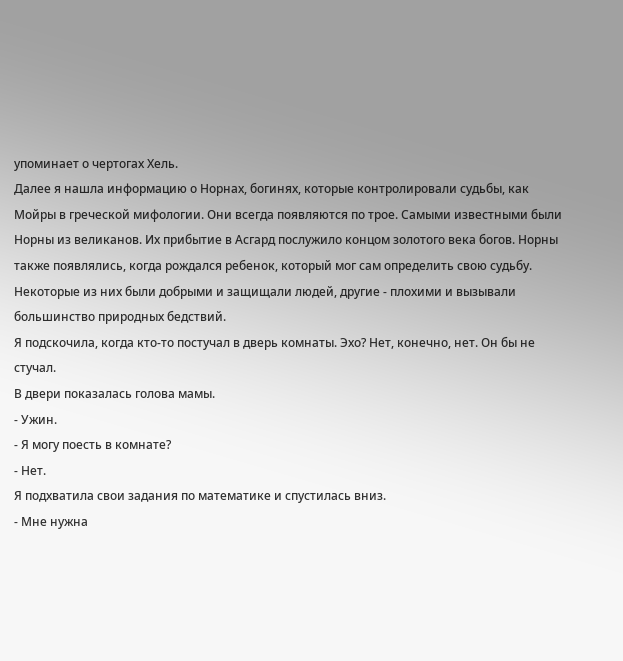упоминает о чертогах Хель.
Далее я нашла информацию о Норнах, богинях, которые контролировали судьбы, как Мойры в греческой мифологии. Они всегда появляются по трое. Самыми известными были Норны из великанов. Их прибытие в Асгард послужило концом золотого века богов. Норны также появлялись, когда рождался ребенок, который мог сам определить свою судьбу. Некоторые из них были добрыми и защищали людей, другие - плохими и вызывали большинство природных бедствий.
Я подскочила, когда кто-то постучал в дверь комнаты. Эхо? Нет, конечно, нет. Он бы не стучал.
В двери показалась голова мамы.
- Ужин.
- Я могу поесть в комнате?
- Нет.
Я подхватила свои задания по математике и спустилась вниз.
- Мне нужна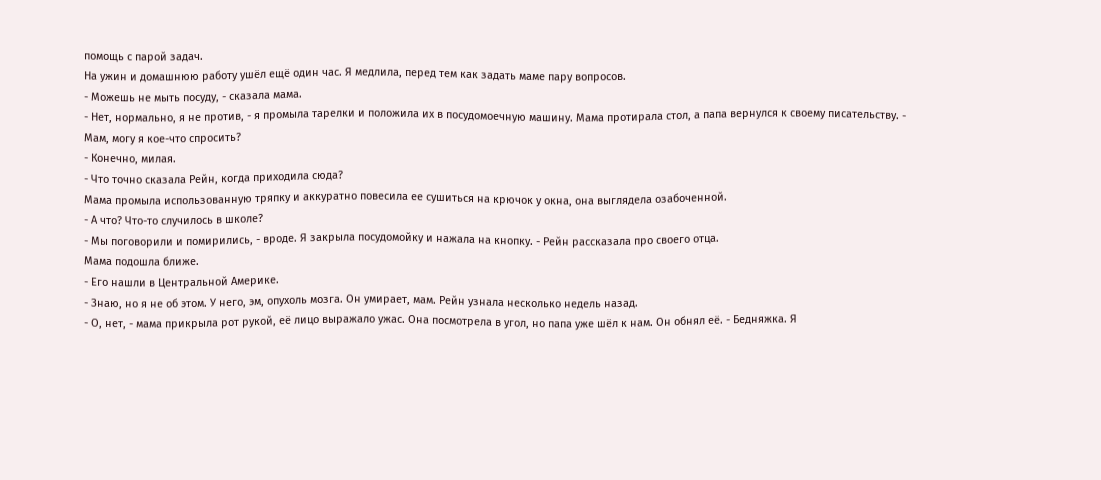помощь с парой задач.
На ужин и домашнюю работу ушёл ещё один час. Я медлила, перед тем как задать маме пару вопросов.
- Можешь не мыть посуду, - сказала мама.
- Нет, нормально, я не против, - я промыла тарелки и положила их в посудомоечную машину. Мама протирала стол, а папа вернулся к своему писательству. - Мам, могу я кое-что спросить?
- Конечно, милая.
- Что точно сказала Рейн, когда приходила сюда?
Мама промыла использованную тряпку и аккуратно повесила ее сушиться на крючок у окна, она выглядела озабоченной.
- А что? Что-то случилось в школе?
- Мы поговорили и помирились, - вроде. Я закрыла посудомойку и нажала на кнопку. - Рейн рассказала про своего отца.
Мама подошла ближе.
- Его нашли в Центральной Америке.
- Знаю, но я не об этом. У него, эм, опухоль мозга. Он умирает, мам. Рейн узнала несколько недель назад.
- О, нет, - мама прикрыла рот рукой, её лицо выражало ужас. Она посмотрела в угол, но папа уже шёл к нам. Он обнял её. - Бедняжка. Я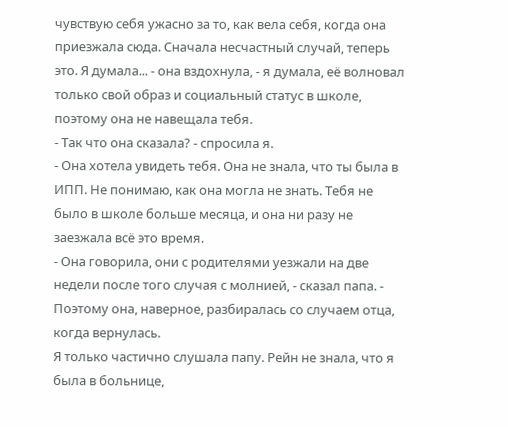чувствую себя ужасно за то, как вела себя, когда она приезжала сюда. Сначала несчастный случай, теперь это. Я думала... - она вздохнула, - я думала, её волновал только свой образ и социальный статус в школе, поэтому она не навещала тебя.
- Так что она сказала? - спросила я.
- Она хотела увидеть тебя. Она не знала, что ты была в ИПП. Не понимаю, как она могла не знать. Тебя не было в школе больше месяца, и она ни разу не заезжала всё это время.
- Она говорила, они с родителями уезжали на две недели после того случая с молнией, - сказал папа. - Поэтому она, наверное, разбиралась со случаем отца, когда вернулась.
Я только частично слушала папу. Рейн не знала, что я была в больнице,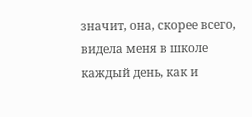значит, она, скорее всего, видела меня в школе каждый день, как и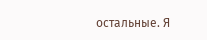остальные. Я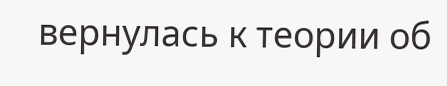вернулась к теории об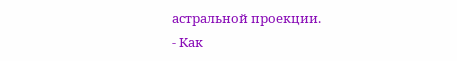астральной проекции.
- Как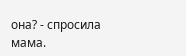она? - спросила мама.